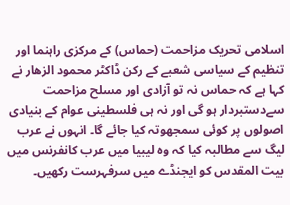اسلامی تحریک مزاحمت (حماس) کے مرکزی راہنما اور تنظیم کے سیاسی شعبے کے رکن ڈاکٹر محمود الزھار نے کہا ہے کہ حماس نہ تو آزادی اور مسلح مزاحمت سےدستبردار ہو گی اور نہ ہی فلسطینی عوام کے بنیادی اصولوں پر کوئی سمجھوتہ کیا جائے گا۔ انہوں نے عرب لیگ سے مطالبہ کیا کہ وہ لیبیا میں عرب کانفرنس میں بیت المقدس کو ایجنڈے میں سرفہرست رکھیں۔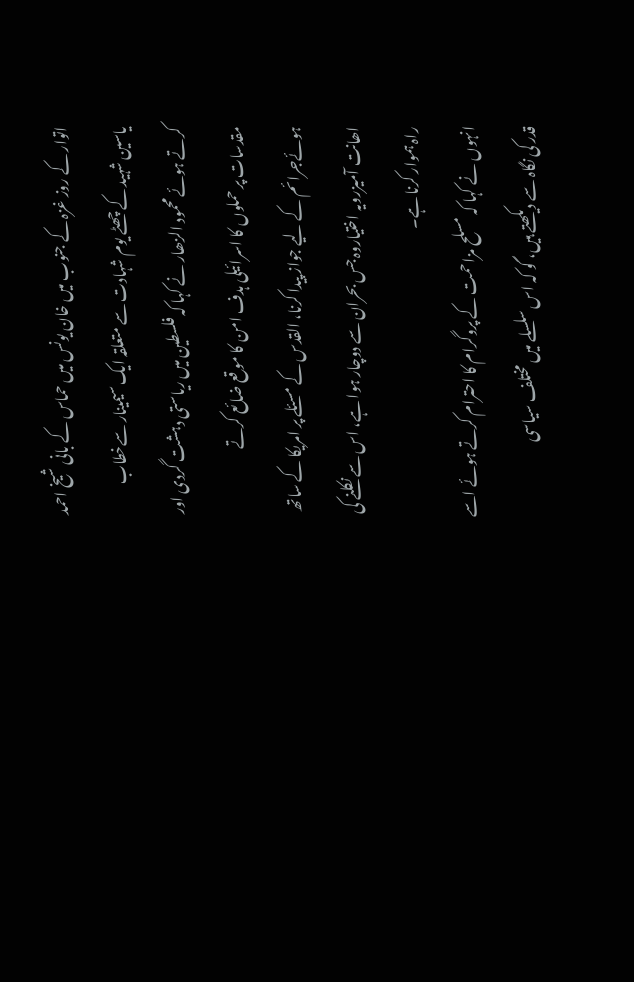اتوار کے روز غزہ کے جنوب میں خان یونس میں حماس کے بانی شیخ احمد یاسین شہید کے چھٹے یوم شہادت سے متعلقہ ایک سیمینار سےخطاب کرتے ہوئے محمود الزھار نے کہا کہ فلسطین میں ریاستی دہشت گردی اور مقدسات پر حملوں کا اسرائیلی ہدف امن کا موقع ضائع کرتے ہوئےجرائم کے لیے جواز پیدا کرنا، القدس کے مسئلے پر امریکا کے ساتھ اھانت آمیزرویہ اختیاروہ جس بحران سے دوچار ہوا ہے، اس سے نکلنے کی راہ ہموار کرنا ہے۔
انہوں نے کہا کہ مسلح مزاحمت کے پروگرام کا احترام کرتے ہوئے اسے قدر کی نگاہ سے دیکھتے ہیں، گو کہ اس سلسلے میں مختلف سیاسی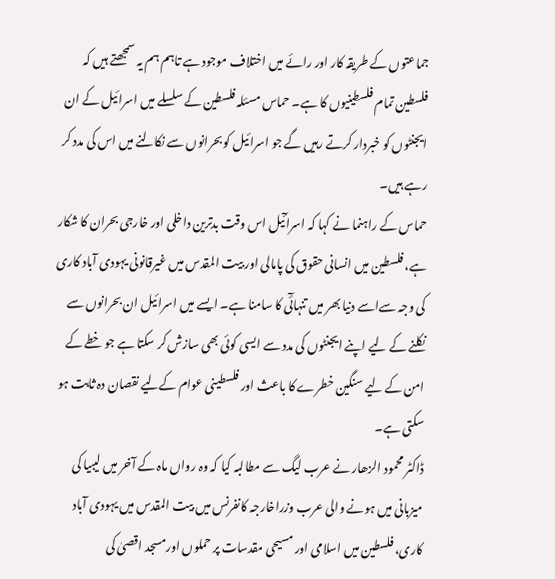جماعتوں کے طریقہ کار اور رائے میں اختلاف موجود ہے تاہم ہم یہ سمجھتے ہیں کہ فلسطین تمام فلسطینیوں کا ہے۔ حماس مسئلہ فلسطین کے سلسلے میں اسرائیل کے ان ایجنٹوں کو خبردار کرتے رہیں گے جو اسرائیل کو بحرانوں سے نکالنے میں اس کی مدد کر رہے ہیں۔
حماس کے راہنما نے کہا کہ اسرائٓیل اس وقت بدترین داخلی اور خارجی بحران کا شکار ہے، فلسطین میں انسانی حقوق کی پامالی اور بیت المقدس میں غیرقانونی یہودی آباد کاری کی وجہ سےاسے دنیا بھر میں تنہائٓی کا سامنا ہے۔ ایسے میں اسرائیل ان بحرانوں سے نکلنے کے لیے اپنے ایجنٹوں کی مدد سے ایسی کوئی بھی سازش کر سکتا ہے جو خطے کے امن کے لیے سنگین خطرے کا باعث اور فلسطینی عوام کےلیے نقصان دہ ثابت ہو سکتی ہے۔
ڈاکٹر محمود الزھار نے عرب لیگ سے مطالبہ کیا کہ وہ رواں ماہ کے آخر میں لیبیا کی میزبانی میں ہونے والی عرب وزراخارجہ کانفرنس میں بیت المقدس میں یہودی آباد کاری، فلسطین میں اسلامی اور مسیحی مقدسات پر حملوں اورمسجد اقصیٰ کی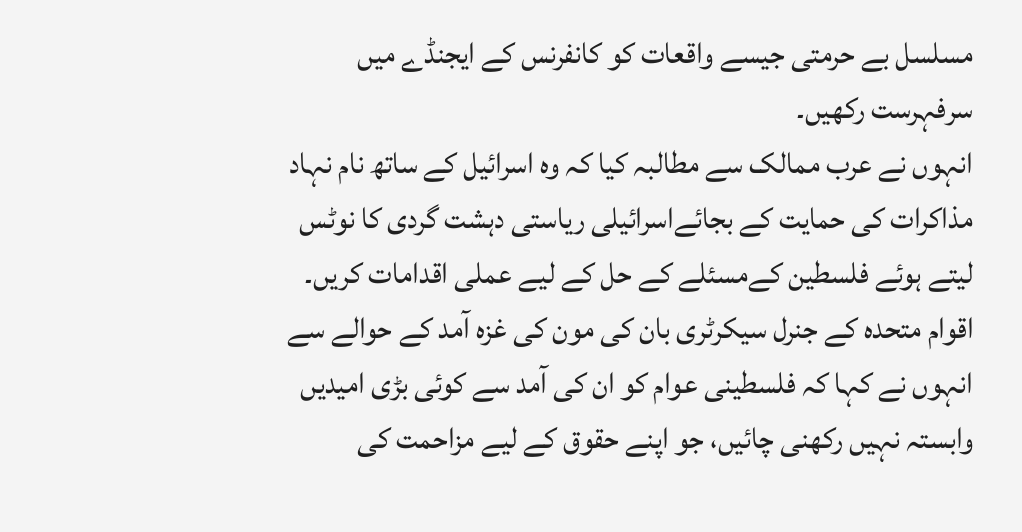مسلسل بے حرمتی جیسے واقعات کو کانفرنس کے ایجنڈے میں سرفہرست رکھیں۔
انہوں نے عرب ممالک سے مطالبہ کیا کہ وہ اسرائیل کے ساتھ نام نہاد مذاکرات کی حمایت کے بجائےاسرائیلی ریاستی دہشت گردی کا نوٹس لیتے ہوئے فلسطین کےمسئلے کے حل کے لیے عملی اقدامات کریں۔
اقوام متحدہ کے جنرل سیکرٹری بان کی مون کی غزہ آمد کے حوالے سے انہوں نے کہا کہ فلسطینی عوام کو ان کی آمد سے کوئی بڑی امیدیں وابستہ نہیں رکھنی چائیں، جو اپنے حقوق کے لیے مزاحمت کی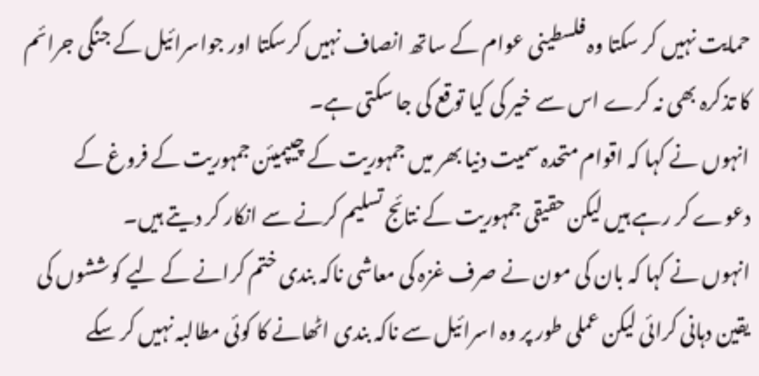حمایت نہیں کر سکتا وہ فلسطینی عوام کے ساتھ انصاف نہیں کرسکتا اور جواسرائیل کے جنگی جرائم کا تذکرہ بھی نہ کرے اس سے خیر کی کیا توقع کی جا سکتی ہے۔
انہوں نے کہا کہ اقوام متحدہ سمیت دنیا بھر میں جمہوریت کے چیپمیئن جمہوریت کے فروغ کے دعوے کر رہے ہیں لیکن حقیقی جمہوریت کے نتائج تسلیم کرنے سے انکار کر دیتے ہیں۔
انہوں نے کہا کہ بان کی مون نے صرف غزہ کی معاشی ناکہ بندی ختم کرانے کے لیے کوششوں کی یقین دہانی کرائی لیکن عملی طور پر وہ اسرائیل سے ناکہ بندی اٹھانے کا کوئی مطالبہ نہیں کر سکے